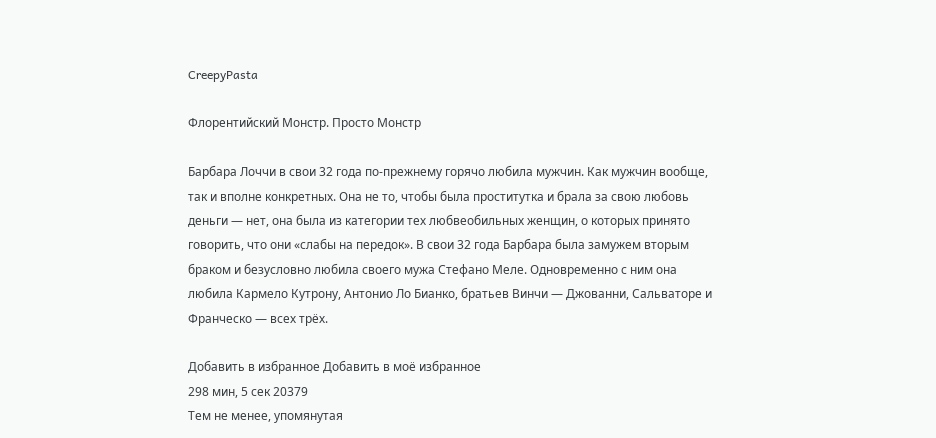CreepyPasta

Флорентийский Монстр. Просто Монстр

Барбара Лоччи в свои 32 года по-прежнему горячо любила мужчин. Как мужчин вообще, так и вполне конкретных. Она не то, чтобы была проститутка и брала за свою любовь деньги — нет, она была из категории тех любвеобильных женщин, о которых принято говорить, что они «слабы на передок». В свои 32 года Барбара была замужем вторым браком и безусловно любила своего мужа Стефано Меле. Одновременно с ним она любила Кармело Кутрону, Антонио Ло Бианко, братьев Винчи — Джованни, Сальваторе и Франческо — всех трёх.

Добавить в избранное Добавить в моё избранное
298 мин, 5 сек 20379
Тем не менее, упомянутая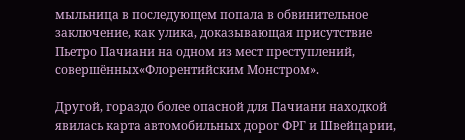мыльница в последующем попала в обвинительное заключение, как улика, доказывающая присутствие Пьетро Пачиани на одном из мест преступлений, совершённых«Флорентийским Монстром».

Другой, гораздо более опасной для Пачиани находкой явилась карта автомобильных дорог ФРГ и Швейцарии,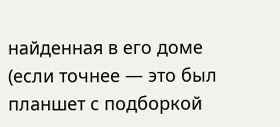найденная в его доме (если точнее — это был планшет с подборкой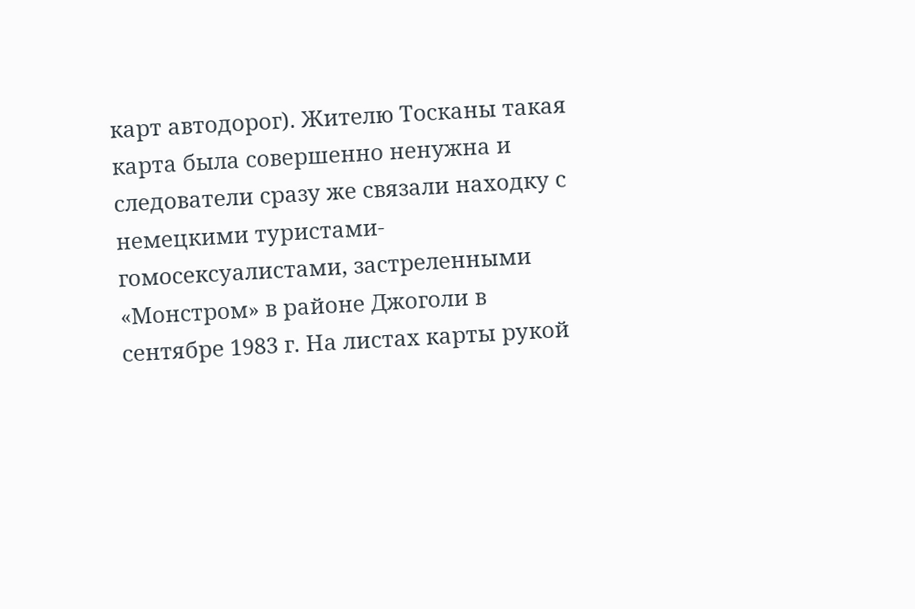карт автодорог). Жителю Тосканы такая карта была совершенно ненужна и следователи сразу же связали находку с немецкими туристами-гомосексуалистами, застреленными «Монстром» в районе Джоголи в сентябре 1983 г. На листах карты рукой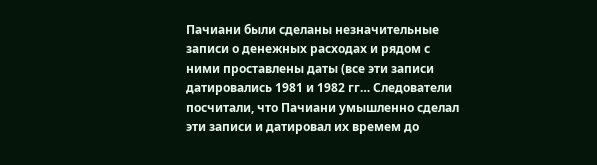Пачиани были сделаны незначительные записи о денежных расходах и рядом с ними проставлены даты (все эти записи датировались 1981 и 1982 гг… Следователи посчитали, что Пачиани умышленно сделал эти записи и датировал их времем до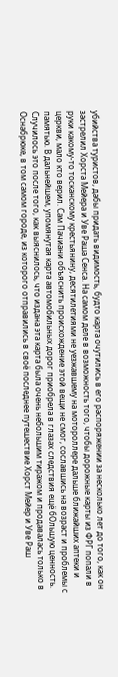убийства туристов, дабы придать видимость, будто карта очутились в его распоряжении за несколько лет до того, как он застрелил Хорста Мейера и Уве Раша Сенса. На самом деле в возможность того, чтобы дорожные карты из ФРГ попали в руки какому-то тосканскому крестьянину, десятилетиями не уезжавшему на мотороллере дальше ближайших аптеки и церкви, мало кто верил. Сам Пачиани объяснить происхождение этой вещи не смог, сославшись на возраст и проблемы с памятью. В дальнейшем, упомянутая карта автомобильных дорог приобрела в глазах следствия ещё бОльшую ценность. Случилось это после того, как выяснилось, что издана эта карта была очень небольшим тиражом и продавалась только в Оснабрюке, в том самом городе, из которого отправились в своё последнее путешествие Хорст Мейер и Уве Раш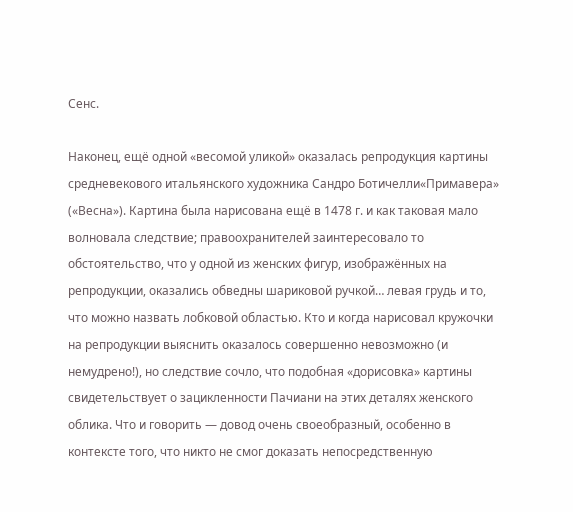Сенс.

Наконец, ещё одной «весомой уликой» оказалась репродукция картины средневекового итальянского художника Сандро Ботичелли«Примавера» («Весна»). Картина была нарисована ещё в 1478 г. и как таковая мало волновала следствие; правоохранителей заинтересовало то обстоятельство, что у одной из женских фигур, изображённых на репродукции, оказались обведны шариковой ручкой… левая грудь и то, что можно назвать лобковой областью. Кто и когда нарисовал кружочки на репродукции выяснить оказалось совершенно невозможно (и немудрено!), но следствие сочло, что подобная «дорисовка» картины свидетельствует о зацикленности Пачиани на этих деталях женского облика. Что и говорить — довод очень своеобразный, особенно в контексте того, что никто не смог доказать непосредственную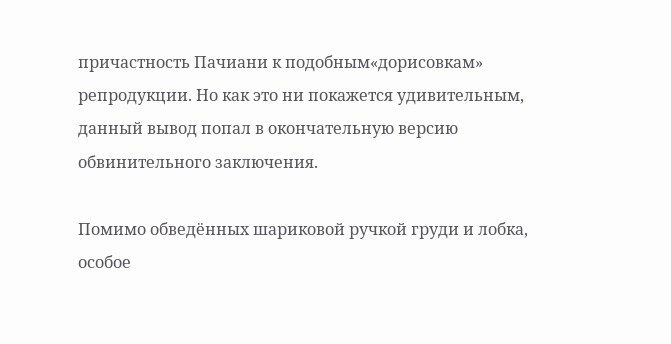причастность Пачиани к подобным«дорисовкам» репродукции. Но как это ни покажется удивительным, данный вывод попал в окончательную версию обвинительного заключения.

Помимо обведённых шариковой ручкой груди и лобка, особое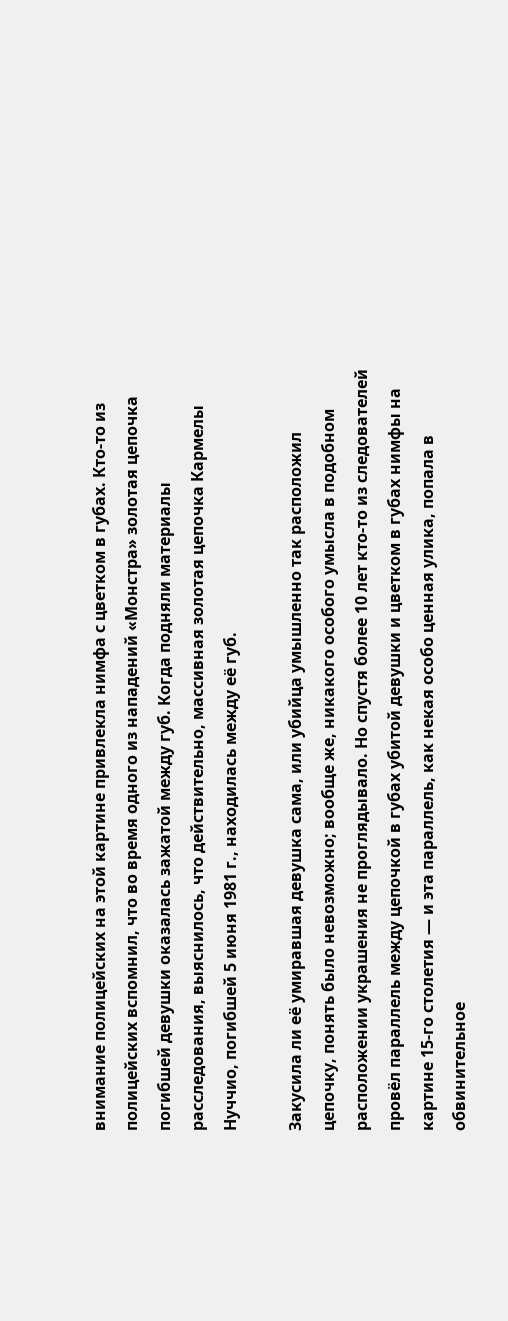внимание полицейских на этой картине привлекла нимфа с цветком в губах. Кто-то из полицейских вспомнил, что во время одного из нападений «Монстра» золотая цепочка погибшей девушки оказалась зажатой между губ. Когда подняли материалы расследования, выяснилось, что действительно, массивная золотая цепочка Кармелы Нуччио, погибшей 5 июня 1981 г., находилась между её губ.

Закусила ли её умиравшая девушка сама, или убийца умышленно так расположил цепочку, понять было невозможно; вообще же, никакого особого умысла в подобном расположении украшения не проглядывало. Но спустя более 10 лет кто-то из следователей провёл параллель между цепочкой в губах убитой девушки и цветком в губах нимфы на картине 15-го столетия — и эта параллель, как некая особо ценная улика, попала в обвинительное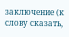заключение (к слову сказать,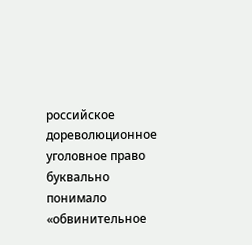российское дореволюционное уголовное право буквально понимало «обвинительное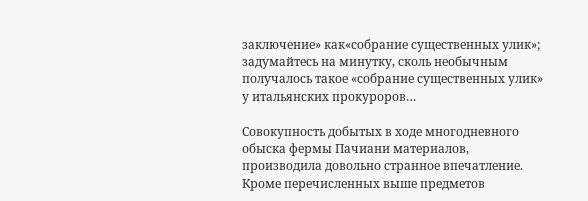заключение» как«собрание существенных улик»; задумайтесь на минутку, сколь необычным получалось такое «собрание существенных улик» у итальянских прокуроров…

Совокупность добытых в ходе многодневного обыска фермы Пачиани материалов, производила довольно странное впечатление. Кроме перечисленных выше предметов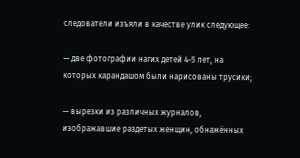следователи изъяли в качестве улик следующее:

— две фотографии нагих детей 4-5 лет, на которых карандашом были нарисованы трусики;

— вырезки из различных журналов, изображавшие раздетых женщин, обнажённых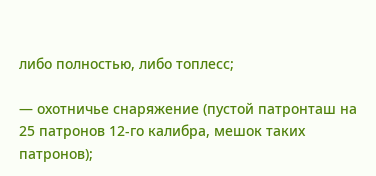либо полностью, либо топлесс;

— охотничье снаряжение (пустой патронташ на 25 патронов 12-го калибра, мешок таких патронов);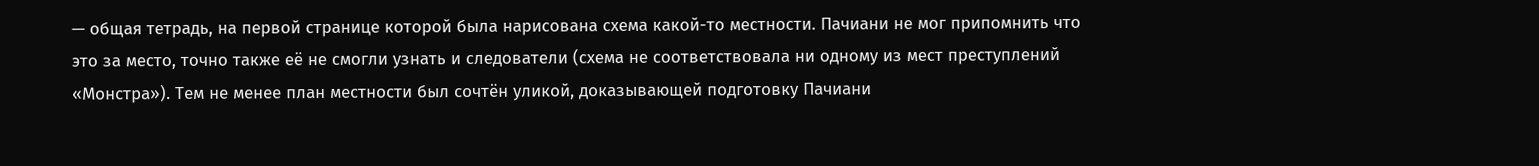— общая тетрадь, на первой странице которой была нарисована схема какой-то местности. Пачиани не мог припомнить что это за место, точно также её не смогли узнать и следователи (схема не соответствовала ни одному из мест преступлений «Монстра»). Тем не менее план местности был сочтён уликой, доказывающей подготовку Пачиани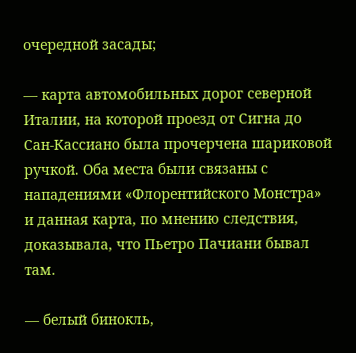очередной засады;

— карта автомобильных дорог северной Италии, на которой проезд от Сигна до Сан-Кассиано была прочерчена шариковой ручкой. Оба места были связаны с нападениями «Флорентийского Монстра» и данная карта, по мнению следствия, доказывала, что Пьетро Пачиани бывал там.

— белый бинокль,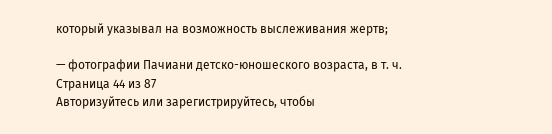который указывал на возможность выслеживания жертв;

— фотографии Пачиани детско-юношеского возраста, в т. ч.
Страница 44 из 87
Авторизуйтесь или зарегистрируйтесь, чтобы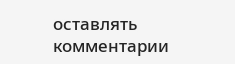оставлять комментарии